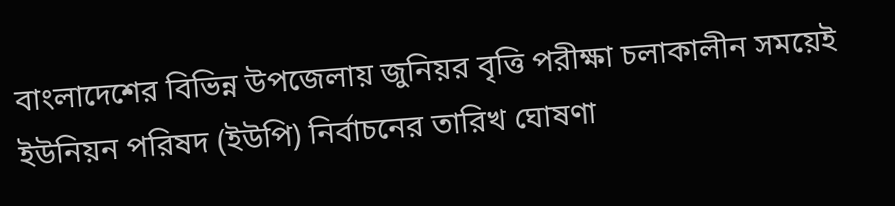বাংলাদেশের বিভিন্ন উপজেলায় জুনিয়র বৃত্তি পরীক্ষা চলাকালীন সময়েই ইউনিয়ন পরিষদ (ইউপি) নির্বাচনের তারিখ ঘোষণা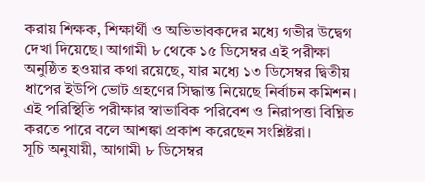করায় শিক্ষক, শিক্ষার্থী ও অভিভাবকদের মধ্যে গভীর উদ্বেগ দেখা দিয়েছে। আগামী ৮ থেকে ১৫ ডিসেম্বর এই পরীক্ষা অনুষ্ঠিত হওয়ার কথা রয়েছে, যার মধ্যে ১৩ ডিসেম্বর দ্বিতীয় ধাপের ইউপি ভোট গ্রহণের সিদ্ধান্ত নিয়েছে নির্বাচন কমিশন। এই পরিস্থিতি পরীক্ষার স্বাভাবিক পরিবেশ ও নিরাপত্তা বিঘ্নিত করতে পারে বলে আশঙ্কা প্রকাশ করেছেন সংশ্লিষ্টরা।
সূচি অনুযায়ী, আগামী ৮ ডিসেম্বর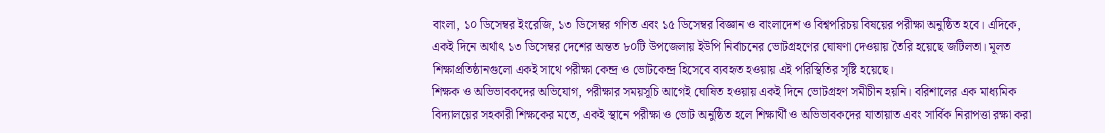বাংলা, ১০ ডিসেম্বর ইংরেজি, ১৩ ডিসেম্বর গণিত এবং ১৫ ডিসেম্বর বিজ্ঞান ও বাংলাদেশ ও বিশ্বপরিচয় বিষয়ের পরীক্ষা অনুষ্ঠিত হবে। এদিকে, একই দিনে অর্থাৎ ১৩ ডিসেম্বর দেশের অন্তত ৮০টি উপজেলায় ইউপি নির্বাচনের ভোটগ্রহণের ঘোষণা দেওয়ায় তৈরি হয়েছে জটিলতা। মূলত শিক্ষাপ্রতিষ্ঠানগুলো একই সাথে পরীক্ষা কেন্দ্র ও ভোটকেন্দ্র হিসেবে ব্যবহৃত হওয়ায় এই পরিস্থিতির সৃষ্টি হয়েছে।
শিক্ষক ও অভিভাবকদের অভিযোগ, পরীক্ষার সময়সূচি আগেই ঘোষিত হওয়ায় একই দিনে ভোটগ্রহণ সমীচীন হয়নি। বরিশালের এক মাধ্যমিক বিদ্যালয়ের সহকারী শিক্ষকের মতে, একই স্থানে পরীক্ষা ও ভোট অনুষ্ঠিত হলে শিক্ষার্থী ও অভিভাবকদের যাতায়াত এবং সার্বিক নিরাপত্তা রক্ষা করা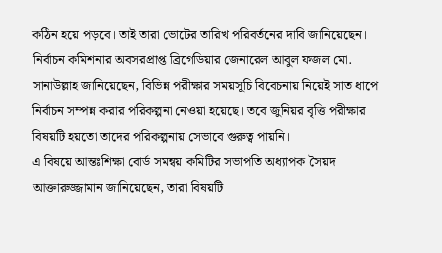কঠিন হয়ে পড়বে। তাই তারা ভোটের তারিখ পরিবর্তনের দাবি জানিয়েছেন।
নির্বাচন কমিশনার অবসরপ্রাপ্ত ব্রিগেডিয়ার জেনারেল আবুল ফজল মো. সানাউল্লাহ জানিয়েছেন, বিভিন্ন পরীক্ষার সময়সূচি বিবেচনায় নিয়েই সাত ধাপে নির্বাচন সম্পন্ন করার পরিকল্পনা নেওয়া হয়েছে। তবে জুনিয়র বৃত্তি পরীক্ষার বিষয়টি হয়তো তাদের পরিকল্পনায় সেভাবে গুরুত্ব পায়নি।
এ বিষয়ে আন্তঃশিক্ষা বোর্ড সমন্বয় কমিটির সভাপতি অধ্যাপক সৈয়দ আক্তারুজ্জামান জানিয়েছেন, তারা বিষয়টি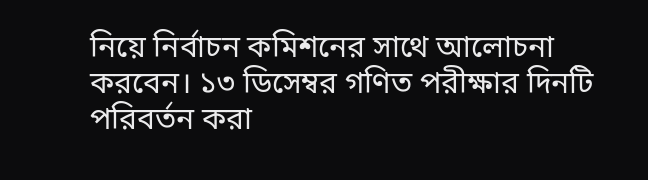নিয়ে নির্বাচন কমিশনের সাথে আলোচনা করবেন। ১৩ ডিসেম্বর গণিত পরীক্ষার দিনটি পরিবর্তন করা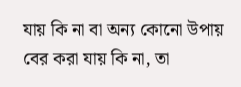যায় কি না বা অন্য কোনো উপায় বের করা যায় কি না, তা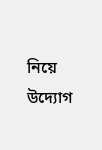নিয়ে উদ্যোগ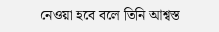নেওয়া হবে বলে তিনি আশ্বস্ত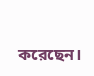করেছেন।